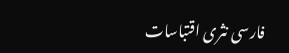فارسی نثری اقتباسات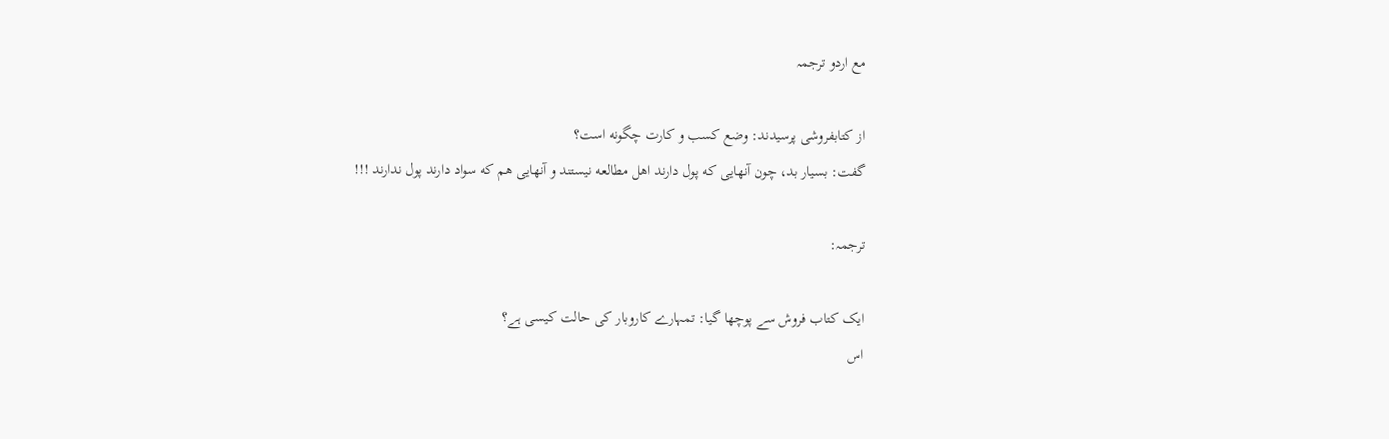مع اردو ترجمہ

از کتابفروشی پرسیدند: وضع کسب و کارت چگونه است؟
گفت: بسیار بد، چون آنهایی که پول دارند اهل مطالعه نیستند و آنهایی هم که سواد دارند پول ندارند !!!

ترجمہ:

ایک کتاب فروش سے پوچھا گیا: تمہارے کاروبار کی حالت کیسی ہے؟
اس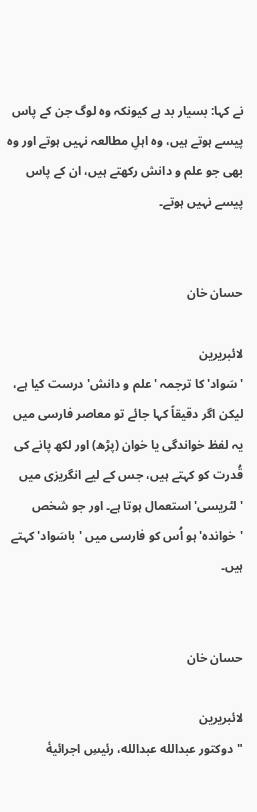نے کہا: بسیار بد ہے کیونکہ وہ لوگ جن کے پاس پیسے ہوتے ہیں، وہ اہلِ مطالعہ نہیں ہوتے اور وہ بھی جو علم و دانش رکھتے ہیں، ان کے پاس پیسے نہیں ہوتے۔


حسان خان

لائبریرین
'سَواد' کا ترجمہ 'علم و دانش' درست کیا ہے، لیکن اگر دقیقاً کہا جائے تو معاصر فارسی میں یہ لفظ خواندگی یا خوان (پڑھ) اور لکھ پانے کی قُدرت کو کہتے ہیں، جس کے لیے انگریزی میں 'لٹریسی' استعمال ہوتا ہے۔ اور جو شخص 'خواندہ' ہو اُس کو فارسی میں 'باسَواد' کہتے ہیں۔


حسان خان

لائبریرین
"دوکتور عبدالله عبدالله، رئیسِ اجرائیهٔ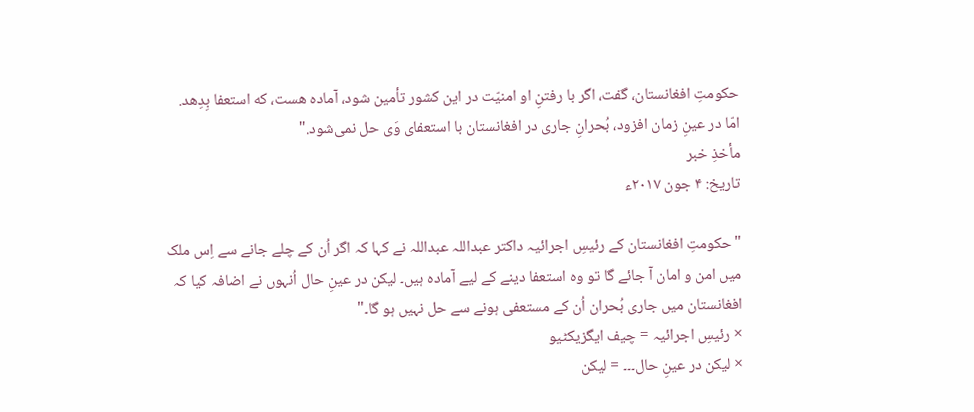حکومتِ افغانستان، گفت، اگر با رفتنِ او امنیّت در این کشور تأمین شود، آماده هست، که استعفا بِدِهد. امّا در عینِ زمان افزود، بُحرانِ جاری در افغانستان با استعفای وَی حل نمی‌شود."
مأخذِ خبر
تاریخ: ۴ جون ۲۰۱۷ء

"حکومتِ افغانستان کے رئیسِ اجرائیہ داکتر عبداللہ عبداللہ نے کہا کہ اگر اُن کے چلے جانے سے اِس ملک میں امن و امان آ جائے گا تو وہ استعفا دینے کے لیے آمادہ ہیں۔ لیکن در عینِ حال اُنہوں نے اضافہ کیا کہ افغانستان میں جاری بُحران اُن کے مستعفی ہونے سے حل نہیں ہو گا۔"
× رئیسِ اجرائیہ = چیف ایگزیکٹیو
× لیکن در عینِ حال۔۔۔ = لیکن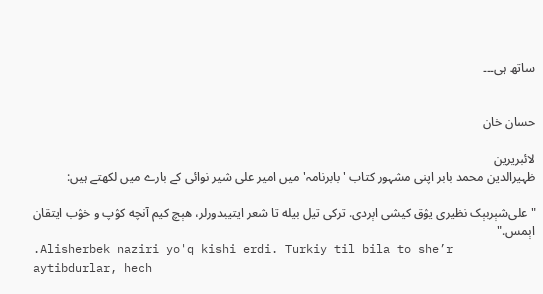ساتھ ہی۔۔۔


حسان خان

لائبریرین
ظہیرالدین محمد بابر اپنی مشہور کتاب 'بابرنامہ' میں امیر علی شیر نوائی کے بارے میں لکھتے ہیں:

"علی‌شېربېک نظیری یۉق کیشی اېردی. ترکی تیل بیله تا شعر ایتیبدورلر، هېچ کیم آنچه کۉپ و خۉب ایتقان اېمس."
.Alisherbek naziri yo'q kishi erdi. Turkiy til bila to she’r aytibdurlar, hech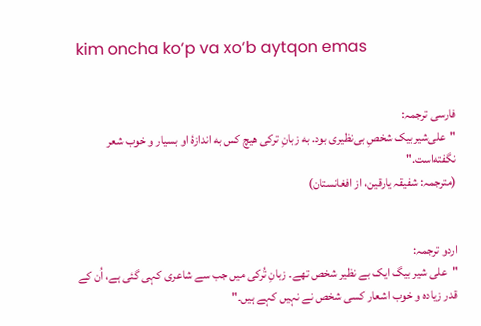kim oncha ko‘p va xo‘b aytqon emas


فارسی ترجمہ:
"علی‌شیربیک شخصِ بی‌نظیری بود. به زبانِ ترکی هیچ کس به اندازهٔ او بسیار و خوب شعر نگفته‌است."
(مترجمہ: شفیقہ یارقین، از افغانستان)


اردو ترجمہ:
"علی شیر بیگ ایک بے نظیر شخص تھے۔ زبانِ تُرکی میں جب سے شاعری کہی گئی ہے، اُن کے قدر زیادہ و خوب اشعار کسی شخص نے نہیں کہے ہیں۔"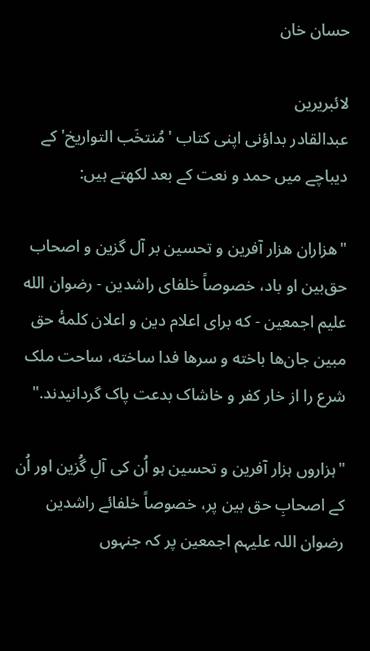حسان خان

لائبریرین
عبدالقادر بداؤنی اپنی کتاب 'مُنتخَب التواریخ' کے دیباچے میں حمد و نعت کے بعد لکھتے ہیں:

"هزاران هزار آفرین و تحسین بر آل گزین و اصحاب حق‌بین او باد، خصوصاً خلفای راشدین - رضوان الله علیم اجمعین - که برای اعلام دین و اعلان کلمهٔ حق مبین جان‌ها باخته و سرها فدا ساخته، ساحت ملک شرع را از خار کفر و خاشاک بدعت پاک گردانیدند."

"ہزاروں ہزار آفرین و تحسین ہو اُن کی آلِ گُزین اور اُن کے اصحابِ حق بین پر، خصوصاً خلفائے راشدین رضوان اللہ علیہم اجمعین پر کہ جنہوں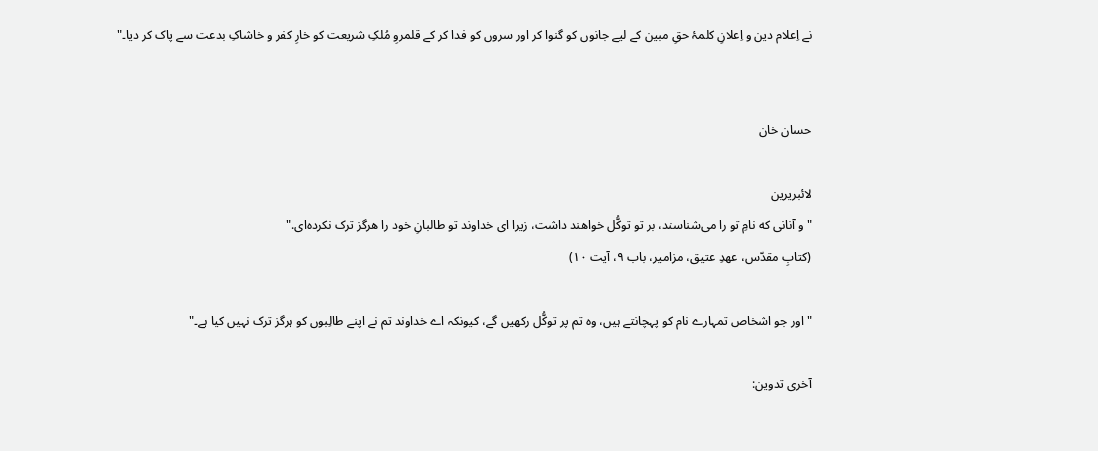نے اِعلام دین و اِعلانِ کلمۂ حقِ مبین کے لیے جانوں کو گنوا کر اور سروں کو فدا کر کے قلمروِ مُلکِ شریعت کو خارِ کفر و خاشاکِ بدعت سے پاک کر دیا۔"


حسان خان

لائبریرین
"و آنانی که نامِ تو را می‌شناسند، بر تو توکُّل خواهند داشت، زیرا ای خداوند تو طالبانِ خود را هرگز ترک نکرده‌ای."
(کتابِ مقدّس، عهدِ عتیق، مزامیر، باب ۹، آیت ۱۰)

"اور جو اشخاص تمہارے نام کو پہچانتے ہیں، وہ تم پر توکُّل رکھیں گے، کیونکہ اے خداوند تم نے اپنے طالِبوں کو ہرگز ترک نہیں کیا ہے۔"

آخری تدوین: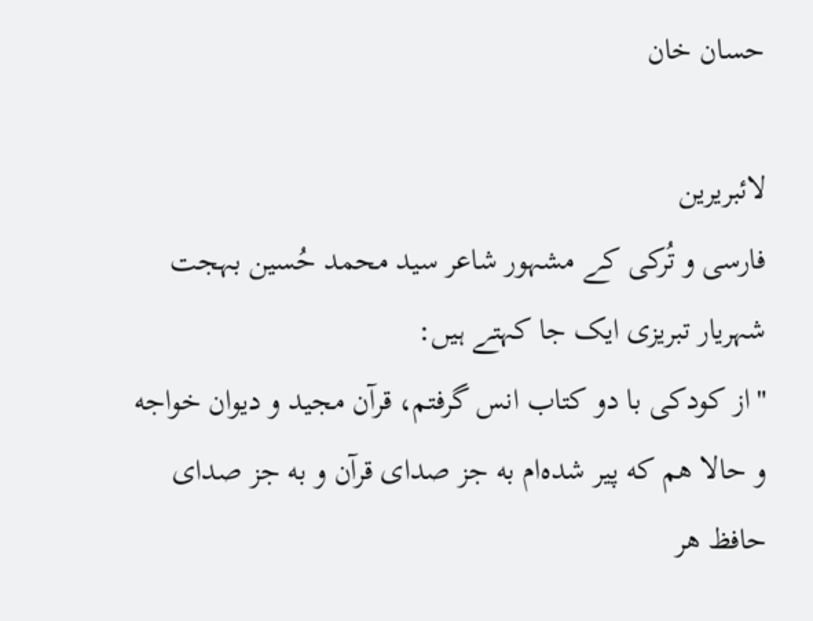حسان خان

لائبریرین
فارسی و تُرکی کے مشہور شاعر سید محمد حُسین بہجت شہریار تبریزی ایک جا کہتے ہیں:
"از کودکی با دو کتاب انس گرفتم، قرآن مجید و دیوان خواجه و حالا هم که پیر شده‌ام به جز صدای قرآن و به جز صدای حافظ هر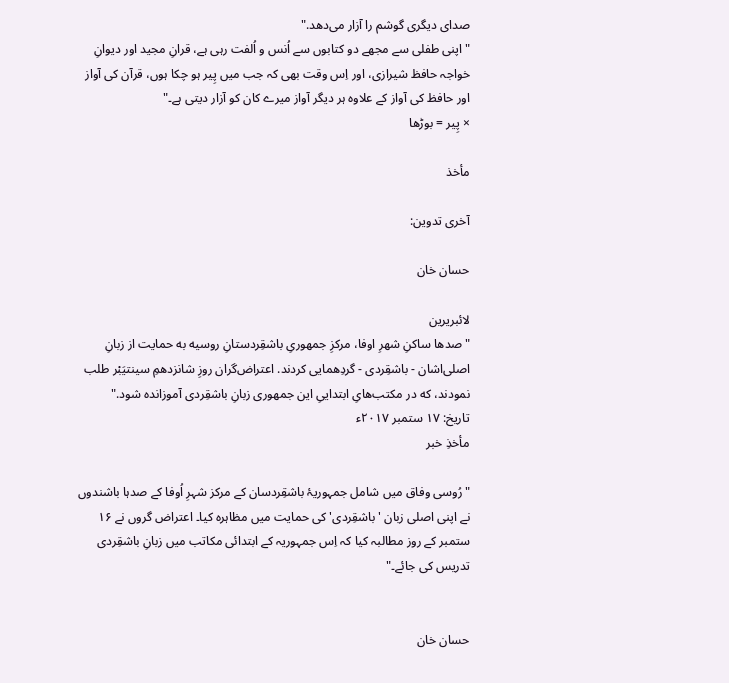صدای دیگری گوشم را آزار می‌دهد."
"اپنی طفلی سے مجھے دو کتابوں سے اُنس و اُلفت رہی ہے، قرانِ مجید اور دیوانِ خواجہ حافظ شیرازی، اور اِس وقت بھی کہ جب میں پِیر ہو چکا ہوں، قرآن کی آواز اور حافظ کی آواز کے علاوہ ہر دیگر آواز میرے کان کو آزار دیتی ہے۔"
× پِیر = بوڑھا

مأخذ

آخری تدوین:

حسان خان

لائبریرین
"صدها ساکنِ شهرِ اوفا، مرکزِ جمهوریِ باشقِردستانِ روسیه به حمایت از زبانِ اصلی‌اشان - باشقِردی - گردِهمایی کردند. اعتراض‌گران روزِ شانزدهمِ سینتیَبْر طلب نمودند، که در مکتب‌هایِ ابتداییِ این جمهوری زبانِ باشقِردی آموزانده شود."
تاریخ: ۱۷ ستمبر ۲۰۱۷ء
مأخذِ خبر

"رُوسی وفاق میں شامل جمہوریۂ باشقِردسان کے مرکز شہرِ اُوفا کے صدہا باشندوں نے اپنی اصلی زبان 'باشقِردی' کی حمایت میں مظاہرہ کیا۔ اعتراض گروں نے ۱۶ ستمبر کے روز مطالبہ کیا کہ اِس جمہوریہ کے ابتدائی مکاتب میں زبانِ باشقِردی تدریس کی جائے۔"


حسان خان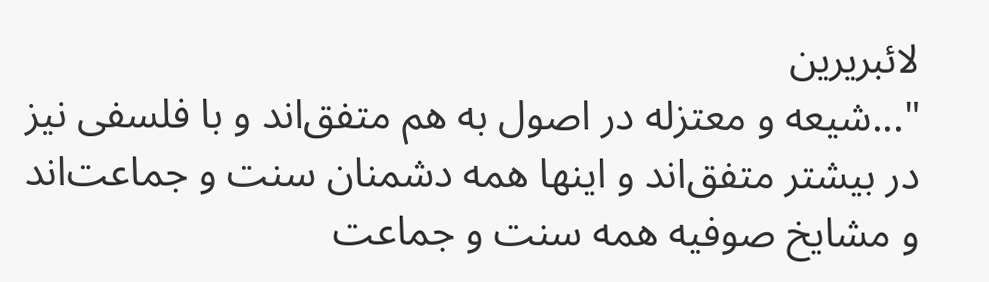لائبریرین
"...شیعه و معتزله در اصول به هم متفق‌اند و با فلسفی نیز در بیشتر متفق‌اند و اینها همه دشمنان سنت و جماعت‌اند و مشایخ صوفیه همه سنت و جماعت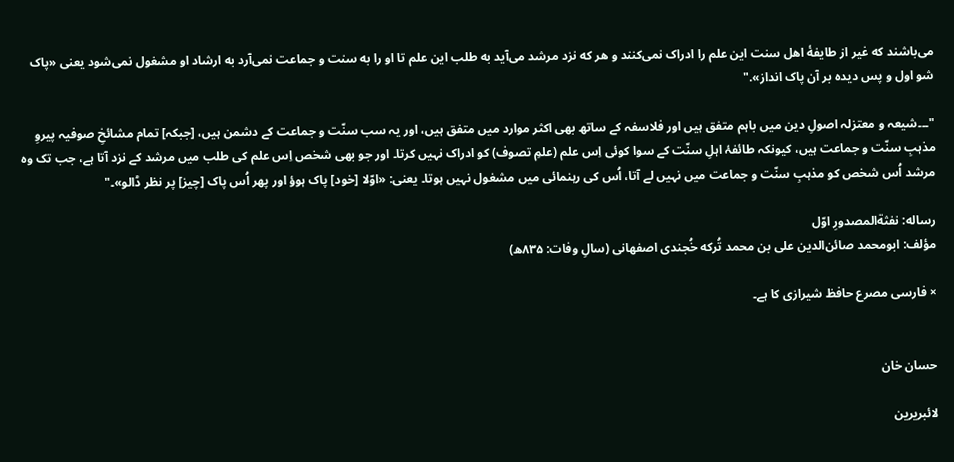می‌باشند که غیر از طایفهٔ اهل سنت این علم را ادراک ‌نمی‌کنند و هر که نزد مرشد می‌آید به طلب این علم تا او را به سنت و جماعت نمی‌آرد به ارشاد او مشغول نمی‌شود یعنی «پاک شو اول و پس دیده بر آن پاک انداز»."

"۔۔۔شیعہ و معتزلہ اصولِ دین میں باہم متفق ہیں اور فلاسفہ کے ساتھ بھی اکثر موارد میں متفق ہیں، اور یہ سب سنّت و جماعت کے دشمن ہیں، [جبکہ] تمام مشائخِ صوفیہ پیروِ مذہبِ سنّت و جماعت ہیں، کیونکہ طائفۂ اہلِ سنّت کے سوا کوئی اِس علم (علمِ تصوف) کو ادراک نہیں کرتا۔ اور جو بھی شخص اِس علم کی طلب میں مرشد کے نزد آتا ہے، جب تک وہ مرشد اُس شخص کو مذہبِ سنّت و جماعت میں نہیں لے آتا، اُس کی رہنمائی میں مشغول نہیں ہوتا۔ ‌یعنی: «اوّلا [خود] پاک ہوؤ اور پھر اُس پاک [چیز] پر نظر ڈالو»۔"

رساله: نفثة‌المصدورِ اوّل
مؤلف: ابومحمد صائن‌الدین علی بن محمد تُرکه خُجندی اصفهانی (سالِ وفات: ۸۳۵ھ)

× فارسی مصرع حافظ شیرازی کا ہے۔


حسان خان

لائبریرین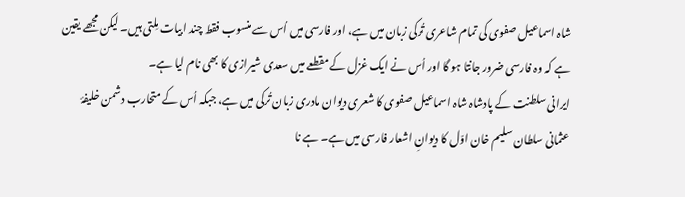شاہ اسماعیل صفوی کی تمام شاعری تُرکی زبان میں ہے، اور فارسی میں اُس سے منسوب فقط چند ابیات مِلتی ہیں۔ لیکن مجھے یقین ہے کہ وہ فارسی ضرور جانتا ہو گا اور اُس نے ایک غزل کے مقطعے میں سعدی شیرازی کا بھی نام لیا ہے۔
ایرانی سلطنت کے پادشاہ شاہ اسماعیل صفوی کا شعری دیوان مادری زبان تُرکی میں ہے، جبکہ اُس کے متحارب دشمن خلیفۂ عثمانی سلطان سلیم خان اوّل کا دیوانِ اشعار فارسی میں ہے۔ ہے نا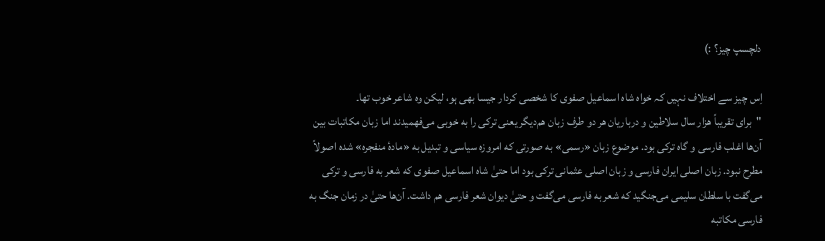دلچسپ چیز؟ :)

اِس چیز سے اختلاف نہیں کہ خواہ شاہ اسماعیل صفوی کا شخصی کردار جیسا بھی ہو، لیکن وہ شاعر خوب تھا۔
"برای تقریباً هزار سال سلاطین و درباریان هر دو طرف زبان هم‌دیگر یعنی ترکی را به خوبی می‌فهمیدند اما زبان مکاتبات بین آن‌ها اغلب فارسی و گاه ترکی بود. موضوع زبان «رسمی» به صورتی که امروزه سیاسی و تبدیل به «مادهٔ منفجره» شده اصولاً مطرح نبود. زبان اصلی ایران فارسی و زبان اصلی عثمانی ترکی بود اما حتیٰ شاه اسماعیل صفوی که شعر به فارسی و ترکی می‌گفت با سلطان سلیمی می‌جنگید که شعر به فارسی می‌گفت و حتیٰ دیوان شعر فارسی هم داشت. آن‌ها حتیٰ در زمان جنگ به فارسی مکاتبه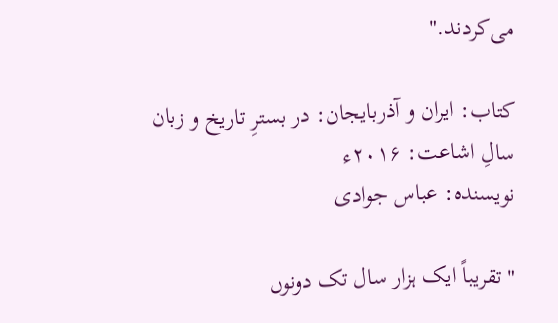می‌کردند."

کتاب: ایران و آذربایجان: در بسترِ تاریخ و زبان
سالِ اشاعت: ۲۰۱۶ء
نویسنده: عباس جوادی

"تقریباً ایک ہزار سال تک دونوں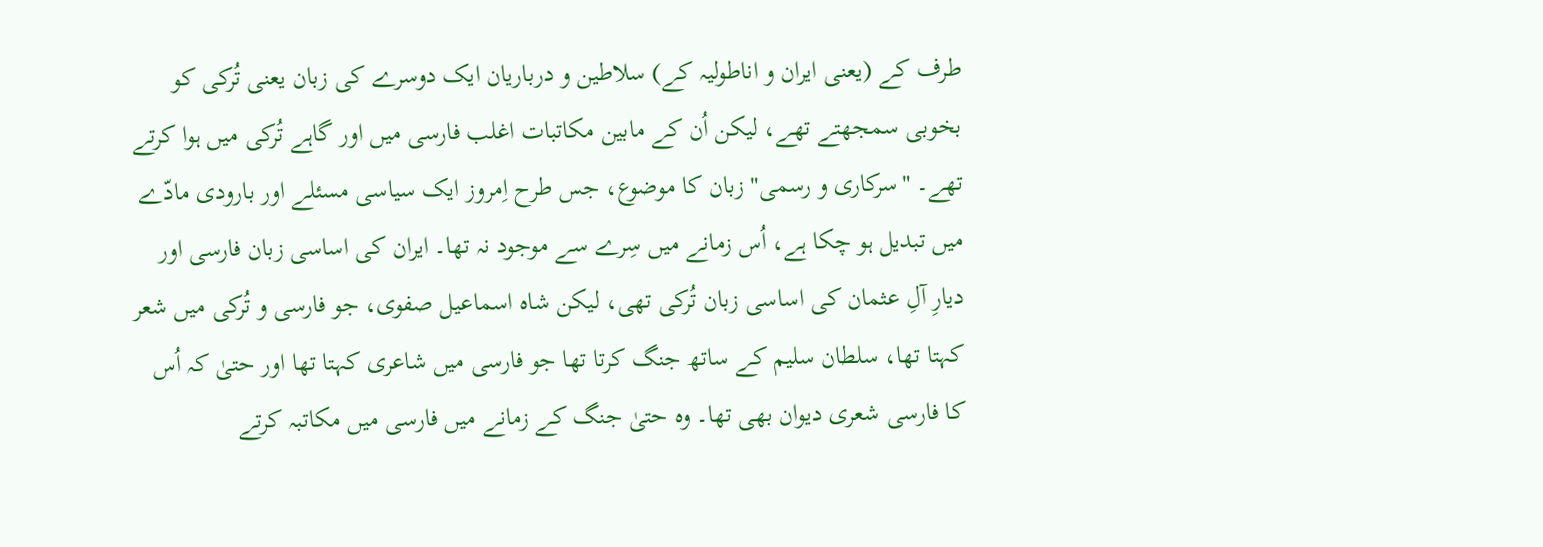طرف کے (یعنی ایران و اناطولیہ کے) سلاطین و درباریان ایک دوسرے کی زبان یعنی تُرکی کو بخوبی سمجھتے تھے، لیکن اُن کے مابین مکاتبات اغلب فارسی میں اور گاہے تُرکی میں ہوا کرتے تھے۔ "سرکاری و رسمی" زبان کا موضوع، جس طرح اِمروز ایک سیاسی مسئلے اور بارودی مادّے میں تبدیل ہو چکا ہے، اُس زمانے میں سِرے سے موجود نہ تھا۔ ایران کی اساسی زبان فارسی اور دیارِ آلِ عثمان کی اساسی زبان تُرکی تھی، لیکن شاہ اسماعیل صفوی، جو فارسی و تُرکی میں شعر کہتا تھا، سلطان سلیم کے ساتھ جنگ کرتا تھا جو فارسی میں شاعری کہتا تھا اور حتیٰ کہ اُس کا فارسی شعری دیوان بھی تھا۔ وہ حتیٰ جنگ کے زمانے میں فارسی میں مکاتبہ کرتے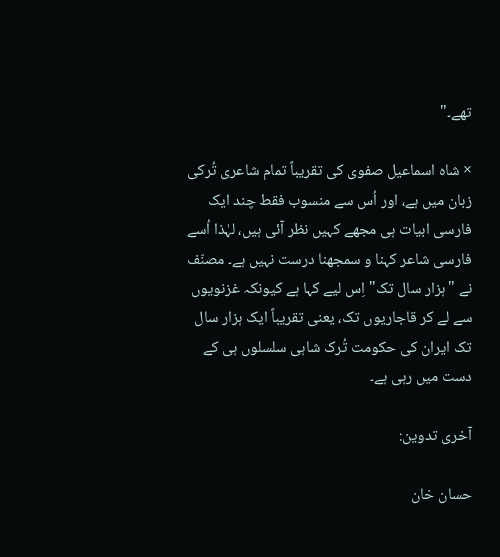تھے۔"

× شاہ اسماعیل صفوی کی تقریباً تمام شاعری تُرکی زبان میں ہے، اور اُس سے منسوب فقط چند ایک فارسی ابیات ہی مجھے کہیں نظر آئی ہیں، لہٰذا اُسے فارسی شاعر کہنا و سمجھنا درست نہیں ہے۔ مصنّف نے "ہزار سال تک" اِس لیے کہا ہے کیونکہ غزنویوں سے لے کر قاجاریوں تک، یعنی تقریباً ایک ہزار سال تک ایران کی حکومت تُرک شاہی سلسلوں ہی کے دست میں رہی ہے۔

آخری تدوین:

حسان خان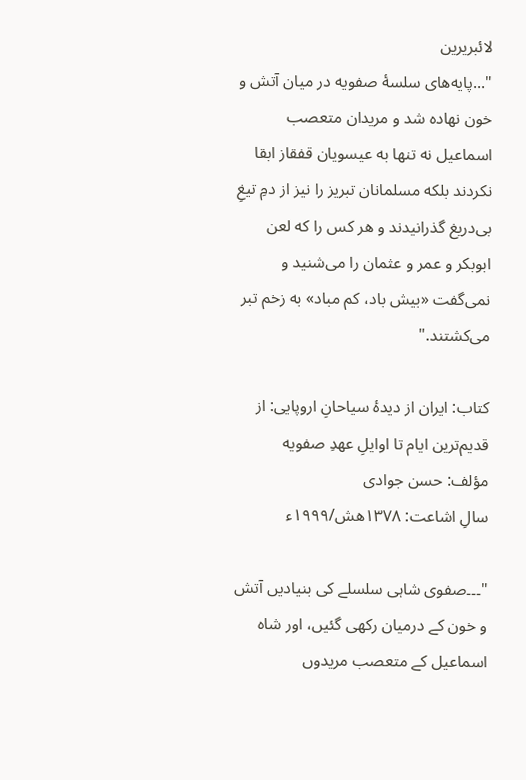لائبریرین
"...پایه‌های سلسهٔ صفویه در میان آتش و خون نهاده شد و مریدان متعصب اسماعیل نه تنها به عیسویان قفقاز ابقا نکردند بلکه مسلمانان تبریز را نیز از دمِ تیغِ بی‌دریغ گذرانیدند و هر کس را که لعن ابوبکر و عمر و عثمان را می‌شنید و نمی‌گفت «بیش باد، کم مباد» به زخم تبر می‌کشتند."

کتاب: ایران از دیدهٔ سیاحانِ اروپایی: از قدیم‌ترین ایام تا اوایلِ عهدِ صفویه
مؤلف: حسن جوادی
سالِ اشاعت: ۱۳۷۸هش/۱۹۹۹ء

"۔۔۔صفوی شاہی سلسلے کی بنیادیں آتش و خون کے درمیان رکھی گئیں، اور شاہ اسماعیل کے متعصب مریدوں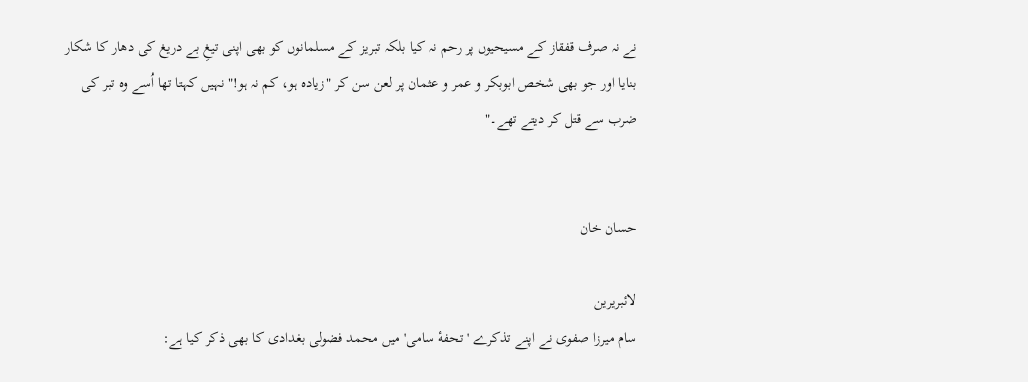نے نہ صرف قفقاز کے مسیحیوں پر رحم نہ کیا بلکہ تبریز کے مسلمانوں کو بھی اپنی تیغِ بے دریغ کی دھار کا شکار بنایا اور جو بھی شخص ابوبکر و عمر و عثمان پر لعن سن کر "زیادہ ہو، کم نہ ہو!" نہیں کہتا تھا اُسے وہ تبر کی ضرب سے قتل کر دیتے تھے۔"


حسان خان

لائبریرین
سام میرزا صفوی نے اپنے تذکرے 'تحفهٔ سامی' میں محمد فضولی بغدادی کا بھی ذکر کیا ہے: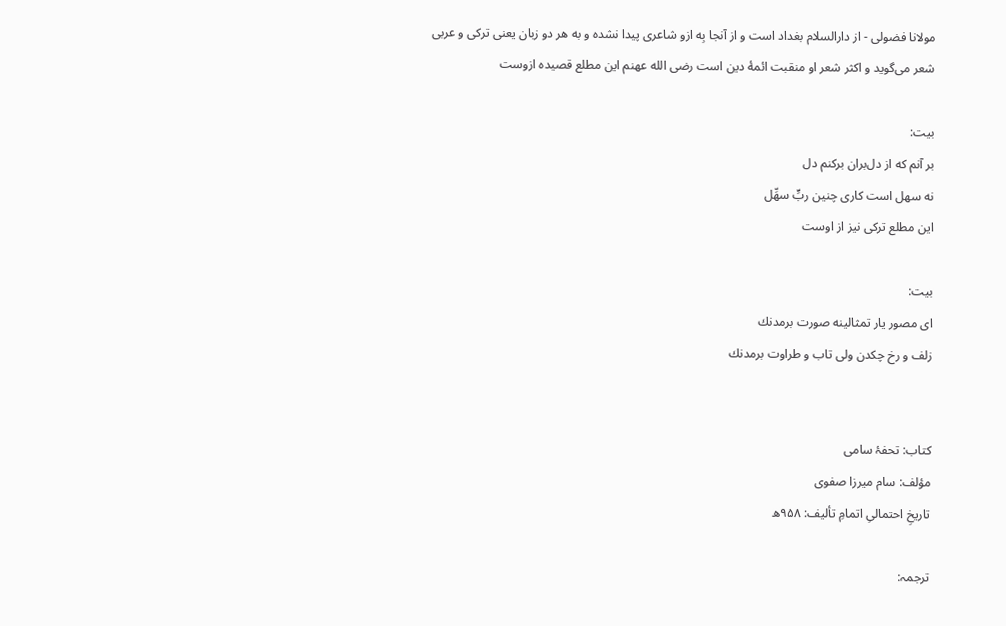مولانا فضولی - از دارالسلام بغداد است و از آنجا بِه ازو شاعری پیدا نشده و به هر دو زبان یعنی ترکی و عربی شعر می‌گوید و اکثر شعر او منقبت ائمهٔ دین است رضی الله عهنم این مطلع قصیده ازوست

بیت:
بر آنم که از دل‌بران برکنم دل
نه سهل است کاری چنین ربٍّ سهِّل
این مطلع ترکی نیز از اوست

بیت:
ای مصور یار تمثالینه صورت برمدنك
زلف و رخ چکدن ولی تاب و طراوت برمدنك


کتاب: تحفۂ سامی
مؤلف: سام میرزا صفوی
تاریخِ احتمالیِ اتمامِ تألیف: ۹۵۸ھ

ترجمہ: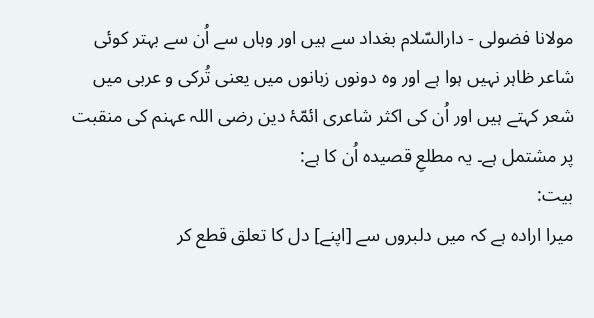مولانا فضولی - دارالسّلام بغداد سے ہیں اور وہاں سے اُن سے بہتر کوئی شاعر ظاہر نہیں ہوا ہے اور وہ دونوں زبانوں میں یعنی تُرکی و عربی میں شعر کہتے ہیں اور اُن کی اکثر شاعری ائمّۂ دین رضی اللہ عہنم کی منقبت پر مشتمل ہے۔ یہ مطلعِ قصیدہ اُن کا ہے:
بیت:
میرا ارادہ ہے کہ میں دلبروں سے [اپنے] دل کا تعلق قطع کر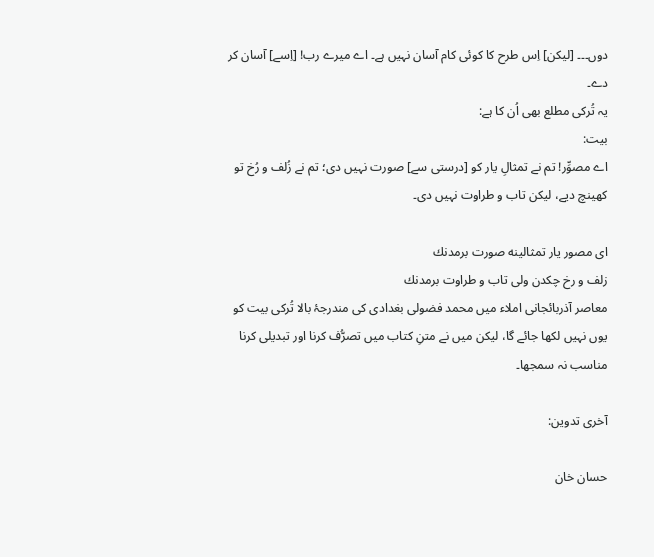دوں۔۔۔ [لیکن] اِس طرح کا کوئی کام آسان نہیں ہے۔ اے میرے رب! [اِسے] آسان کر دے۔
یہ تُرکی مطلع بھی اُن کا ہے:
بیت:
اے مصوِّر! تم نے تمثالِ یار کو [درستی سے] صورت نہیں دی؛ تم نے زُلف و رُخ تو کھینچ دیے، لیکن تاب و طراوت نہیں دی۔

ای مصور یار تمثالینه صورت برمدنك
زلف و رخ چکدن ولی تاب و طراوت برمدنك
معاصر آذربائجانی املاء میں محمد فضولی بغدادی کی مندرجۂ بالا تُرکی بیت کو یوں نہیں لکھا جائے گا، لیکن میں نے متنِ کتاب میں تصرُّف کرنا اور تبدیلی کرنا مناسب نہ سمجھا۔

آخری تدوین:

حسان خان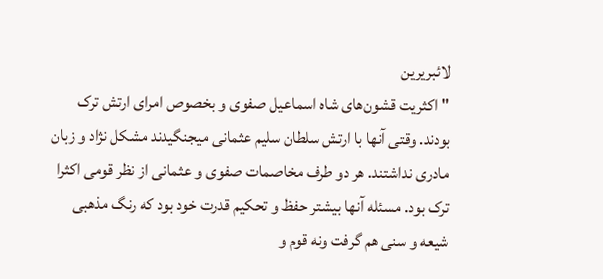لائبریرین
"اکثریت قشون‌های شاه اسماعیل صفوی و بخصوص امرای ارتش ترک بودند. وقتی آنها با ارتش سلطان سلیم عثمانی میجنگیدند مشکل نژاد و زبان مادری نداشتند. هر دو طرف مخاصمات صفوی و عثمانی از نظر قومی اکثرا ترک بود. مسئله آنها بیشتر حفظ و تحکیم قدرت خود بود که رنگ مذهبی شیعه و سنی هم گرفت ونه قوم و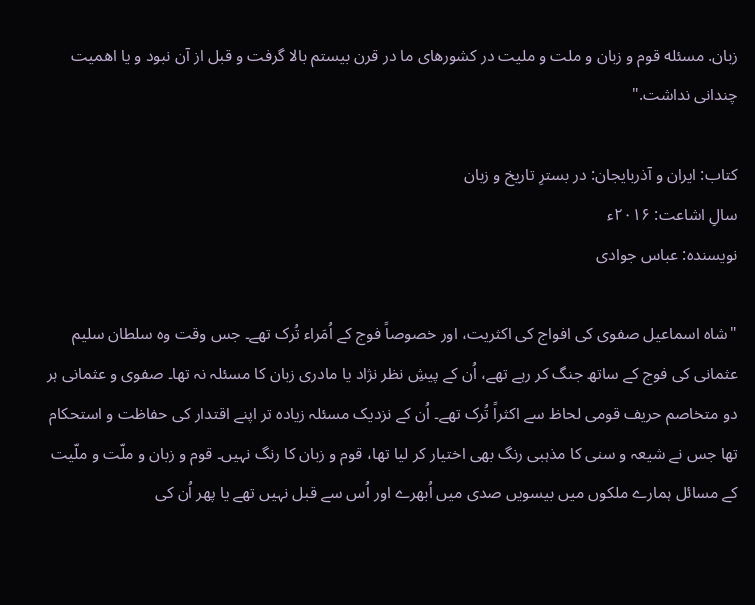زبان. مسئله قوم و زبان و ملت و ملیت در کشورهای ما در قرن بیستم بالا گرفت و قبل از آن نبود و یا اهمیت چندانی نداشت."

کتاب: ایران و آذربایجان: در بسترِ تاریخ و زبان
سالِ اشاعت: ۲۰۱۶ء
نویسنده: عباس جوادی

"شاہ اسماعیل صفوی کی افواج کی اکثریت، اور خصوصاً فوج کے اُمَراء تُرک تھے۔ جس وقت وہ سلطان سلیم عثمانی کی فوج کے ساتھ جنگ کر رہے تھے، اُن کے پیشِ نظر نژاد یا مادری زبان کا مسئلہ نہ تھا۔ صفوی و عثمانی ہر دو متخاصم حریف قومی لحاظ سے اکثراً تُرک تھے۔ اُن کے نزدیک مسئلہ زیادہ تر اپنے اقتدار کی حفاظت و استحکام تھا جس نے شیعہ و سنی کا مذہبی رنگ بھی اختیار کر لیا تھا، قوم و زبان کا رنگ نہیں۔ قوم و زبان و ملّت و ملّیت کے مسائل ہمارے ملکوں میں بیسویں صدی میں اُبھرے اور اُس سے قبل نہیں تھے یا پھر اُن کی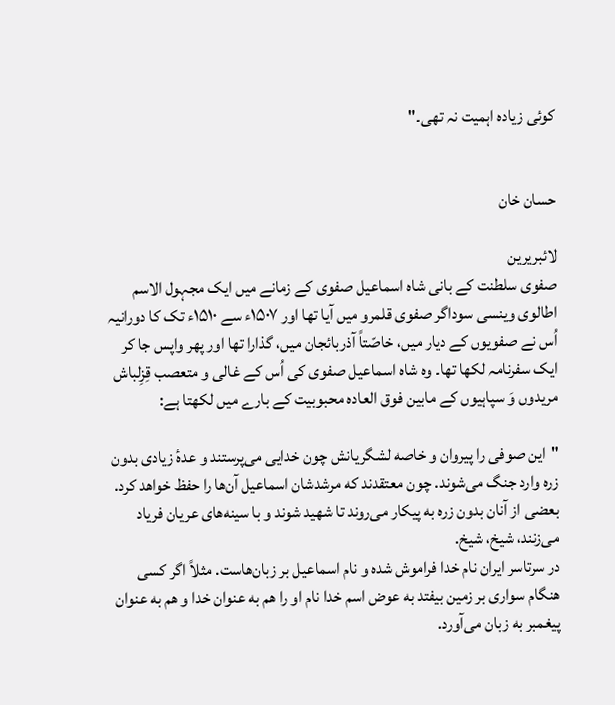کوئی زیادہ اہمیت نہ تھی۔"


حسان خان

لائبریرین
صفوی سلطنت کے بانی شاہ اسماعیل صفوی کے زمانے میں ایک مجہول الاسم اطالوی وینسی سوداگر صفوی قلمرو میں آیا تھا اور ۱۵۰۷ء سے ۱۵۱۰ء تک کا دورانیہ اُس نے صفویوں کے دیار میں، خاصّتاً آذربائجان میں، گذارا تھا اور پھر واپس جا کر ایک سفرنامہ لکھا تھا۔ وہ شاہ اسماعیل صفوی کی اُس کے غالی و متعصب قِزِلباش مریدوں وَ سپاہیوں کے مابین فوق العادہ محبوبیت کے بارے میں لکھتا ہے:

"این صوفی را پیروان و خاصه لشگریانش چون خدایی می‌پرستند و عدهٔ زیادی بدون زره وارد جنگ می‌شوند. چون معتقدند که مرشدشان اسماعیل آن‌ها را حفظ خواهد کرد. بعضی از آنان بدون زره به پیکار می‌روند تا شهید شوند و با سینه‌های عریان فریاد می‌زنند، شیخ، شیخ.
در سرتاسر ایران نام خدا فراموش شده و نام اسماعیل بر زبان‌هاست. مثلاً اگر کسی هنگام سواری بر زمین بیفتد به عوض اسم خدا نام او را هم به عنوان خدا و هم به عنوان پیغمبر به زبان می‌آورد.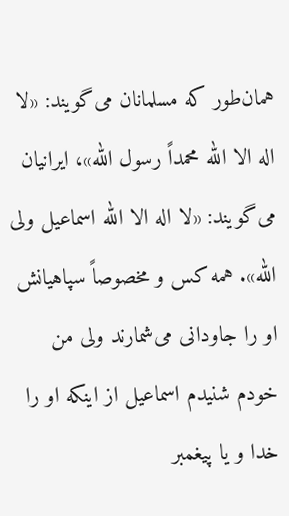همان‌طور که مسلمانان می‌گویند: «لا اله الا الله محمداً رسول الله»، ایرانیان می‌گویند: «لا اله الا الله اسماعیل ولی الله». همه کس و مخصوصاً سپاهیانش او را جاودانی می‌شمارند ولی من خودم شنیدم اسماعیل از اینکه او را خدا و یا پیغمبر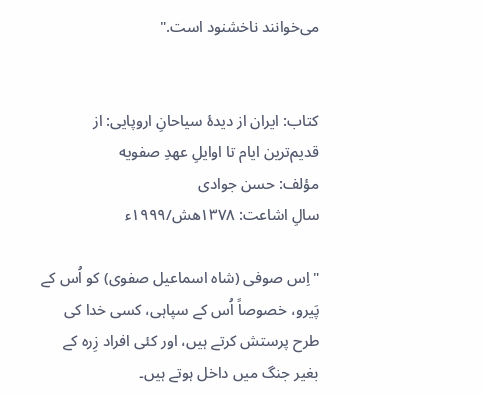می‌خوانند ناخشنود است."


کتاب: ایران از دیدهٔ سیاحانِ اروپایی: از قدیم‌ترین ایام تا اوایلِ عهدِ صفویه
مؤلف: حسن جوادی
سالِ اشاعت: ۱۳۷۸هش/۱۹۹۹ء

"اِس صوفی (شاہ اسماعیل صفوی) کو اُس کے پَیرو، خصوصاً اُس کے سپاہی، کسی خدا کی طرح پرستش کرتے ہیں، اور کئی افراد زِرہ کے بغیر جنگ میں داخل ہوتے ہیں۔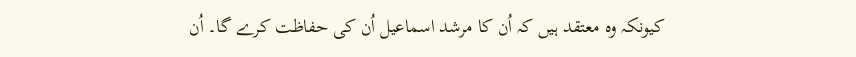کیونکہ وہ معتقد ہیں کہ اُن کا مرشد اسماعیل اُن کی حفاظت کرے گا۔ اُن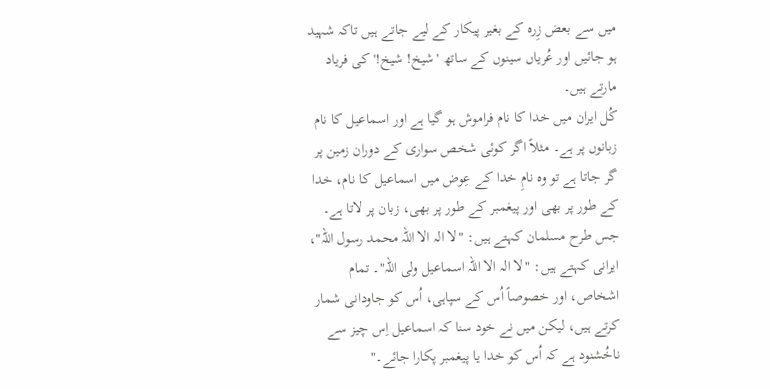میں سے بعض زِرہ کے بغیر پیکار کے لیے جاتے ہیں تاکہ شہید ہو جائیں اور عُریاں سینوں کے ساتھ 'شیخ! شیخ!' کی فریاد مارتے ہیں۔
کُل ایران میں خدا کا نام فراموش ہو گیا ہے اور اسماعیل کا نام زبانوں پر ہے۔ مثلاً اگر کوئی شخص سواری کے دوران زمین پر گر جاتا ہے تو وہ نامِ خدا کے عِوض میں اسماعیل کا نام، خدا کے طور پر بھی اور پیغمبر کے طور پر بھی، زبان پر لاتا ہے۔ جس طرح مسلمان کہتے ہیں: "لا الہ الا اللہ محمد رسول اللہ"، ایرانی کہتے ہیں: "لا الہ الا اللہ اسماعیل ولی اللہ"۔ تمام اشخاص، اور خصوصاً اُس کے سپاہی، اُس کو جاودانی شمار کرتے ہیں، لیکن میں نے خود سنا کہ اسماعیل اِس چیز سے ناخُشنود ہے کہ اُس کو خدا یا پیغمبر پکارا جائے۔"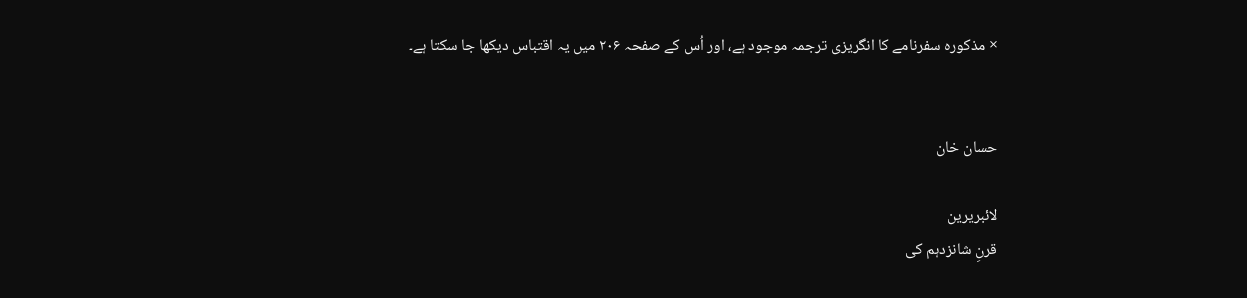× مذکورہ سفرنامے کا انگریزی ترجمہ موجود ہے، اور اُس کے صفحہ ۲۰۶ میں یہ اقتباس دیکھا جا سکتا ہے۔


حسان خان

لائبریرین
قرنِ شانزدہم کی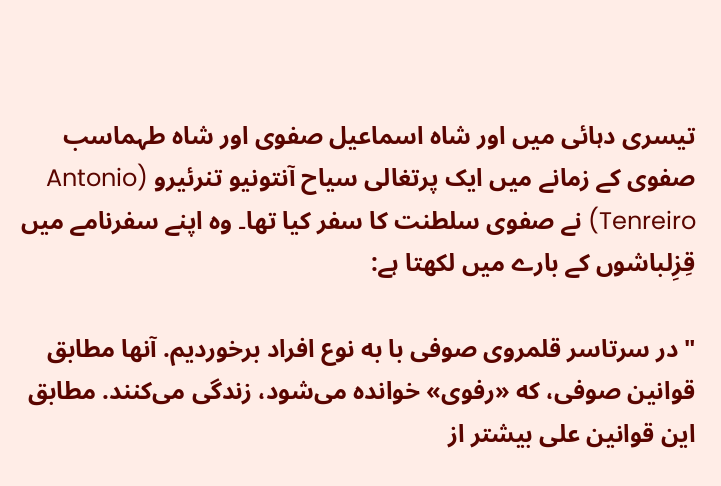تیسری دہائی میں اور شاہ اسماعیل صفوی اور شاہ طہماسب صفوی کے زمانے میں ایک پرتغالی سیاح آنتونیو تنرئیرو (Antonio Tenreiro) نے صفوی سلطنت کا سفر کیا تھا۔ وہ اپنے سفرنامے میں قِزِلباشوں کے بارے میں لکھتا ہے:

"در سرتاسر قلمروی صوفی با به نوع افراد برخوردیم. آنها مطابق قوانین صوفی، که «رفوی» خوانده می‌شود، زندگی می‌کنند. مطابق این قوانین علی بیشتر از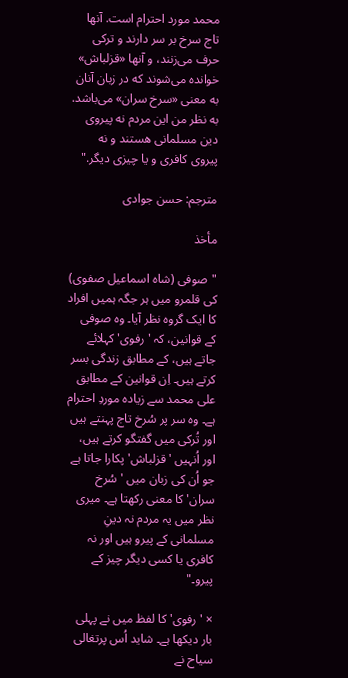محمد مورد احترام است. آنها تاج سرخ بر سر دارند و ترکی حرف می‌زنند، و آنها «قزلباش» خوانده می‌شوند که در زبان آنان به معنی «سرخ سران» می‌باشد. به نظر من این مردم نه پیروی دین مسلمانی هستند و نه پیروی کافری و یا چیزی دیگر."

مترجم: حسن جوادی

مأخذ

"صوفی (شاہ اسماعیل صفوی) کی قلمرو میں ہر جگہ ہمیں افراد کا ایک گروہ نظر آیا۔ وہ صوفی کے قوانین، کہ 'رفوی' کہلائے جاتے ہیں، کے مطابق زندگی بسر کرتے ہیں۔ اِن قوانین کے مطابق علی محمد سے زیادہ موردِ احترام ہے۔ وہ سر پر سُرخ تاج پہنتے ہیں اور تُرکی میں گفتگو کرتے ہیں، اور اُنہیں 'قزلباش' پکارا جاتا ہے جو اُن کی زبان میں 'سُرخ سران' کا معنی رکھتا ہے۔ میری نظر میں یہ مردم نہ دینِ مسلمانی کے پیرو ہیں اور نہ کافری یا کسی دیگر چیز کے پیرو۔"

× 'رفوی' کا لفظ میں نے پہلی بار دیکھا ہے۔ شاید اُس پرتغالی سیاح نے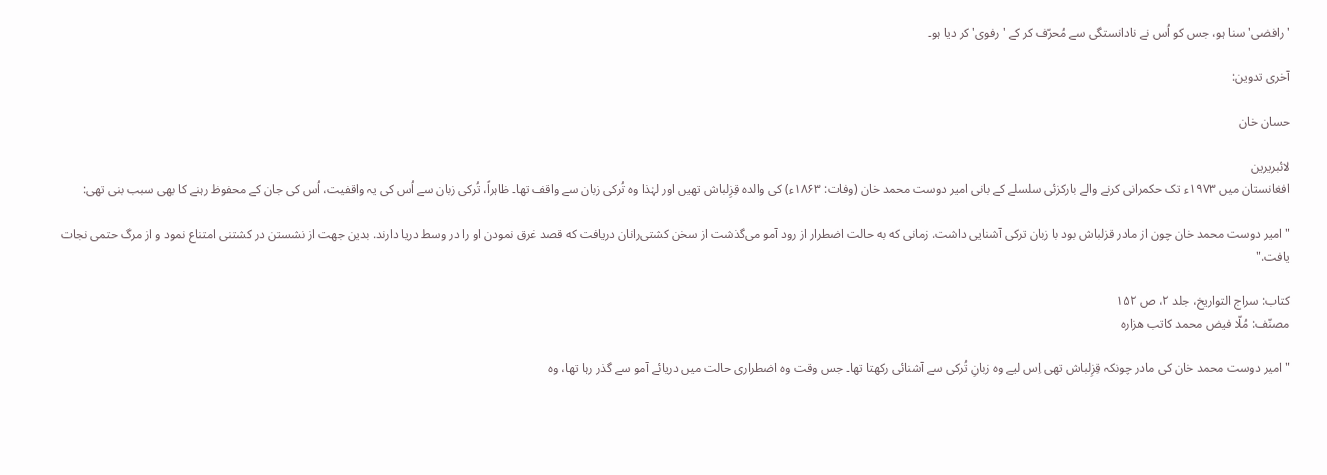'رافضی' سنا ہو، جس کو اُس نے نادانستگی سے مُحرّف کر کے 'رفوی' کر دیا ہو۔

آخری تدوین:

حسان خان

لائبریرین
افغانستان میں ۱۹۷۳ء تک حکمرانی کرنے والے بارکزئی سلسلے کے بانی امیر دوست محمد خان (وفات: ۱۸۶۳ء) کی والدہ قِزِلباش تھیں اور لہٰذا وہ تُرکی زبان سے واقف تھا۔ ظاہراً، تُرکی زبان سے اُس کی یہ واقفیت، اُس کی جان کے محفوظ رہنے کا بھی سبب بنی تھی:

"امیر دوست محمد خان چون از مادر قزلباش بود با زبان ترکی آشنایی داشت. زمانی که به حالت اضطرار از رود آمو می‌گذشت از سخن کشتی‌رانان دریافت که قصد غرق نمودن او را در وسط دریا دارند. بدین جهت از نشستن در کشتنی امتناع نمود و از مرگ حتمی نجات یافت."

کتاب: سراج التواریخ، جلد ۲، ص ۱۵۲
مصنّف: مُلّا فیض محمد کاتب هزاره

"امیر دوست محمد خان کی مادر چونکہ قِزِلباش تھی اِس لیے وہ زبانِ تُرکی سے آشنائی رکھتا تھا۔ جس وقت وہ اضطراری حالت میں دریائے آمو سے گذر رہا تھا، وہ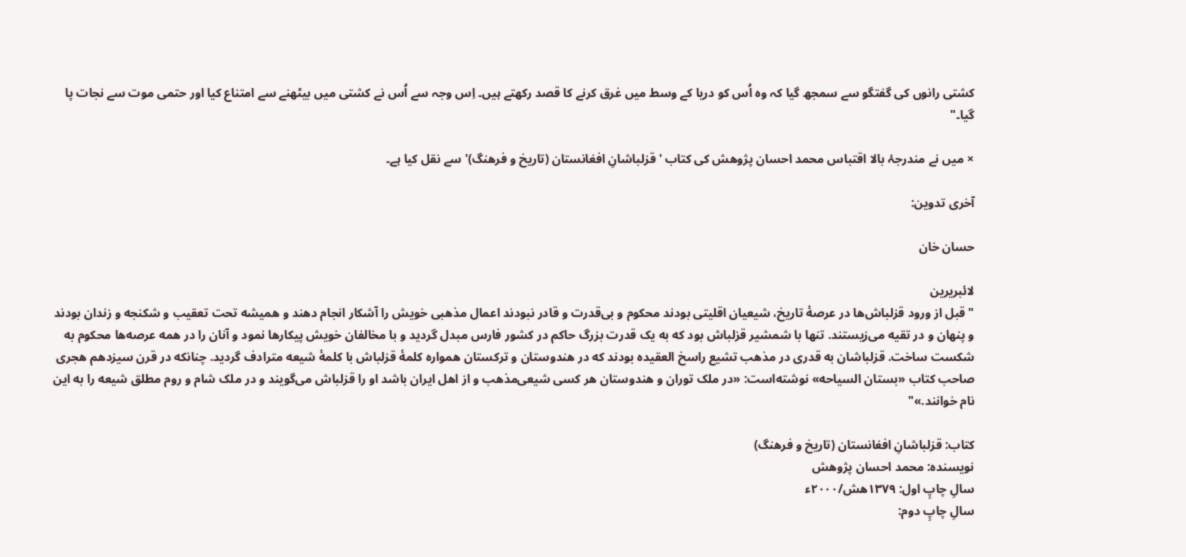کشتی رانوں کی گفتگو سے سمجھ گیا کہ وہ اُس کو دریا کے وسط میں غرق کرنے کا قصد رکھتے ہیں۔ اِس وجہ سے اُس نے کشتی میں بیٹھنے سے امتناع کیا اور حتمی موت سے نجات پا گیا۔"

× میں نے مندرجۂ بالا اقتباس محمد احسان پژوهش کی کتاب 'قزلباشانِ افغانستان (تاریخ و فرهنگ)' سے نقل کیا ہے۔

آخری تدوین:

حسان خان

لائبریرین
"قبل از ورود قزلباش‌ها در عرصهٔ تاریخ، شیعیان اقلیتی بودند محکوم و بی‌قدرت و قادر نبودند اعمال مذهبی خویش را آشکار انجام دهند و همیشه تحت تعقیب و شکنجه و زندان بودند و پنهان و در تقیه می‌زیستند. تنها با شمشیر قزلباش بود که به یک قدرت بزرگ حاکم در کشور فارس مبدل گردید و با مخالفان خویش پیکارها نمود و آنان را در همه عرصه‌ها محکوم به شکست ساخت. قزلباشان به قدری در مذهب تشیع راسخ العقیده بودند که در هندوستان و ترکستان همواره کلمهٔ قزلباش با کلمهٔ شیعه مترادف گردید. چنانکه در قرن سیزدهم هجری صاحب کتاب «بستان السیاحه» نوشته‌است: «در ملک توران و هندوستان هر کسی شیعی‌مذهب و از اهل ایران باشد او را قزلباش می‌گویند و در ملک شام و روم مطلق شیعه را به این نام خوانند.»"

کتاب: قزلباشانِ افغانستان (تاریخ و فرهنگ)
نویسندہ: محمد احسان پژوهش
سالِ چاپِ اول: ۱۳۷۹هش/۲۰۰۰ء
سالِ چاپِ دوم: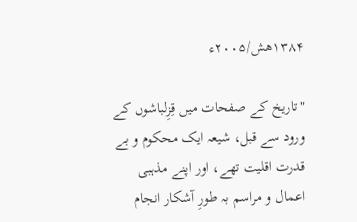۱۳۸۴هش/۲۰۰۵ء

"تاریخ کے صفحات میں قِزِلباشوں کے ورود سے قبل، شیعہ ایک محکوم و بے قدرت اقلیت تھے، اور اپنے مذہبی اعمال و مراسم بہ طورِ آشکار انجام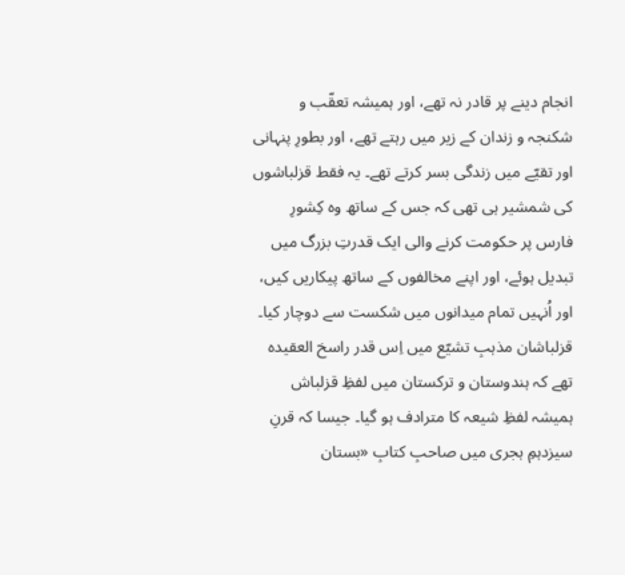انجام دینے پر قادر نہ تھے، اور ہمیشہ تعقّب و شکنجہ و زندان کے زیر میں رہتے تھے، اور بطورِ پنہانی اور تقیّے میں زندگی بسر کرتے تھے۔ یہ فقط قزلباشوں کی شمشیر ہی تھی کہ جس کے ساتھ وہ کِشورِ فارس پر حکومت کرنے والی ایک قدرتِ بزرگ میں تبدیل ہوئے، اور اپنے مخالفوں کے ساتھ پیکاریں کیں، اور اُنہیں تمام میدانوں میں شکست سے دوچار کیا۔ قزلباشان مذہبِ تشیّع میں اِس قدر راسخ العقیدہ تھے کہ ہندوستان و ترکستان میں لفظِ قزلباش ہمیشہ لفظِ شیعہ کا مترادف ہو گیا۔ جیسا کہ قرنِ سیزدہمِ ہجری میں صاحبِ کتابِ «بستان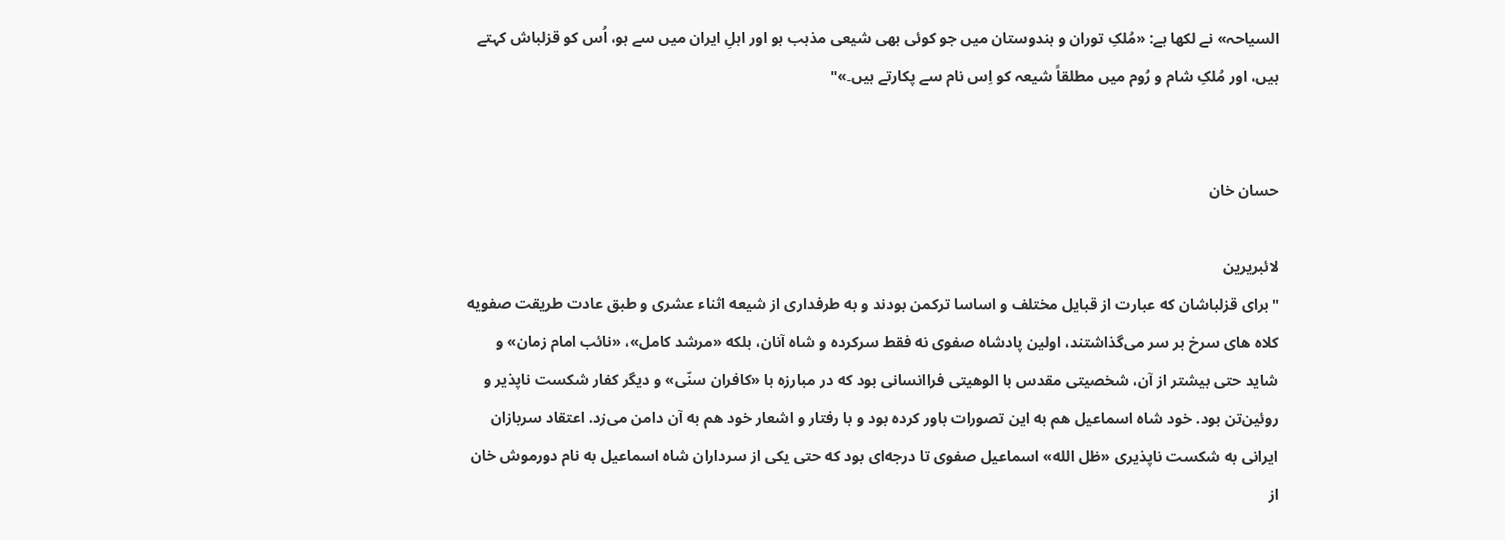السیاحہ» نے لکھا ہے: «مُلکِ توران و ہندوستان میں جو کوئی بھی شیعی مذہب ہو اور اہلِ ایران میں سے ہو، اُس کو قزلباش کہتے ہیں، اور مُلکِ شام و رُوم میں مطلقاً شیعہ کو اِس نام سے پکارتے ہیں۔»"


حسان خان

لائبریرین
"برای قزلباشان که عبارت از قبایل مختلف و اساسا ترکمن بودند و به طرفداری از شیعه اثناء عشری و طبق عادت طریقت صفویه کلاه های سرخ بر سر می‌گذاشتند، اولین پادشاه صفوی نه فقط سرکرده و شاه آنان، بلکه «مرشد کامل»، «نائب امام زمان» و شاید حتی بیشتر از آن، شخصیتی مقدس با الوهیتی فراانسانی بود که در مبارزه با «کافران سنّی» و دیگر کفار شکست ناپذیر و روئین‌تن بود. خود شاه اسماعیل هم به این تصورات باور کرده بود و با رفتار و اشعار خود هم به آن دامن می‌زد. اعتقاد سربازان ایرانی به شکست ناپذیری «ظل الله» اسماعیل صفوی تا درجه‌ای بود که حتی یکی از سرداران شاه اسماعیل به نام دورموش خان از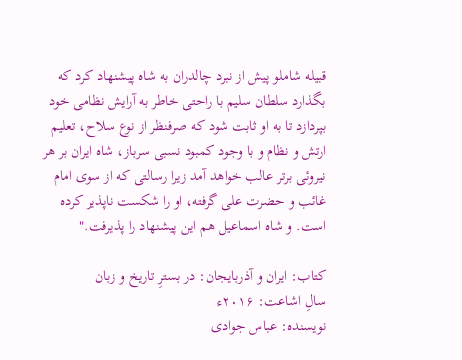قبیله شاملو پیش از نبرد چالدران به شاه پیشنهاد کرد که بگذارد سلطان سلیم با راحتی خاطر به آرایش نظامی خود بپردازد تا به او ثابت شود که صرفنظر از نوع سلاح، تعلیم ارتش و نظام و با وجود کمبود نسبی سرباز، شاه ایران بر هر نیروئی برتر عالب خواهد آمد زیرا رسالتی که از سوی امام غائب و حضرت علی گرفته، او را شکست ناپذیر کرده است. و شاه اسماعیل هم این پیشنهاد را پذیرفت."

کتاب: ایران و آذربایجان: در بسترِ تاریخ و زبان
سالِ اشاعت: ۲۰۱۶ء
نویسنده: عباس جوادی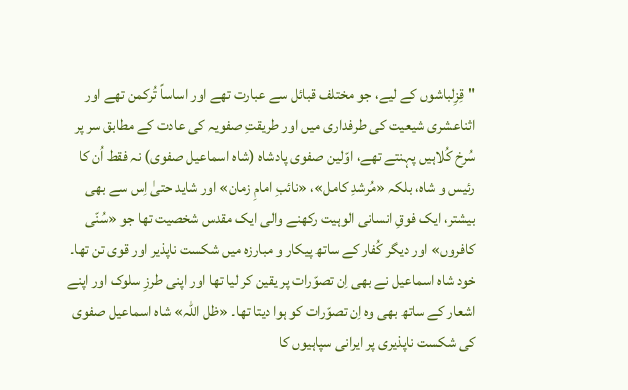"قِزِلباشوں کے لیے، جو مختلف قبائل سے عبارت تھے اور اساساً تُرکمن تھے اور اثناعشری شیعیت کی طرفداری میں اور طریقتِ صفویہ کی عادت کے مطابق سر پر سُرخ کُلاہیں پہنتے تھے، اوّلین صفوی پادشاہ (شاہ اسماعیل صفوی) نہ فقط اُن کا رئیس و شاہ، بلکہ «مُرشدِ کامل»، «نائبِ امامِ زمان» اور شاید حتیٰ اِس سے بھی بیشتر، ایک فوقِ انسانی الوہیت رکھنے والی ایک مقدس شخصیت تھا جو «سُنّی کافروں» اور دیگر کُفار کے ساتھ پیکار و مبارزہ میں شکست ناپذیر اور قوی تن تھا۔ خود شاہ اسماعیل نے بھی اِن تصوّرات پر یقین کر لیا تھا اور اپنی طرزِ سلوک اور اپنے اشعار کے ساتھ بھی وہ اِن تصوّرات کو ہوا دیتا تھا۔ «ظل اللہ» شاہ اسماعیل صفوی کی شکست ناپذیری پر ایرانی سپاہیوں کا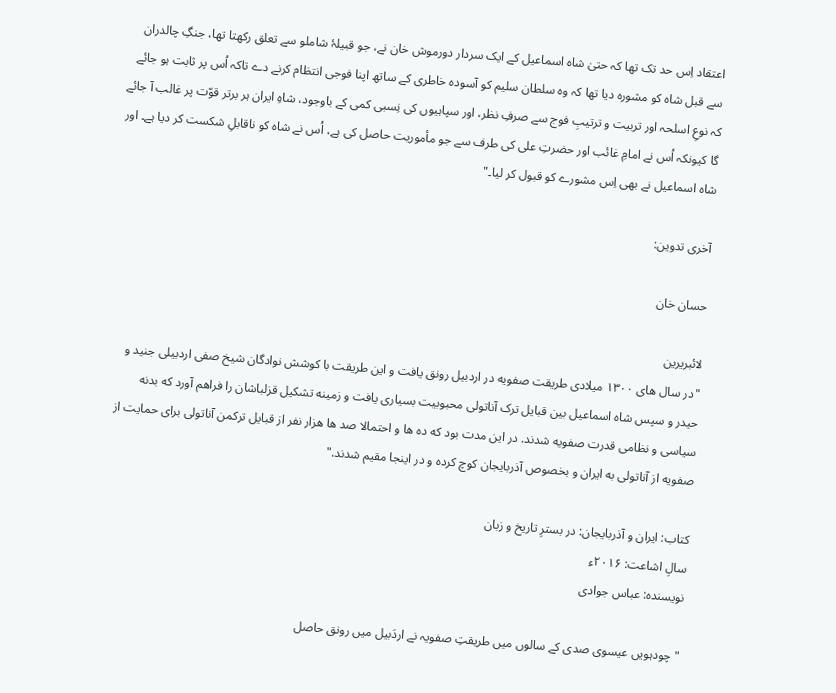اعتقاد اِس حد تک تھا کہ حتیٰ شاہ اسماعیل کے ایک سردار دورموش خان نے، جو قبیلۂ شاملو سے تعلق رکھتا تھا، جنگِ چالدران سے قبل شاہ کو مشورہ دیا تھا کہ وہ سلطان سلیم کو آسودہ خاطری کے ساتھ اپنا فوجی انتظام کرنے دے تاکہ اُس پر ثابت ہو جائے کہ نوعِ اسلحہ اور تربیت و ترتیبِ فوج سے صرفِ نظر، اور سپاہیوں کی نِسبی کمی کے باوجود، شاہِ ایران ہر برتر قوّت پر غالب آ جائے گا کیونکہ اُس نے امامِ غائب اور حضرتِ علی کی طرف سے جو مأموریت حاصل کی ہے، اُس نے شاہ کو ناقابلِ شکست کر دیا ہے۔ اور شاہ اسماعیل نے بھی اِس مشورے کو قبول کر لیا۔"

آخری تدوین:

حسان خان

لائبریرین
"در سال های ۱۳۰۰ میلادی طریقت صفویه در اردبیل رونق یافت و این طریقت با کوشش نوادگان شیخ صفی اردبیلی جنید و حیدر و سپس شاه اسماعیل بین قبایل ترک آناتولی محبوبیت بسیاری یافت و زمینه تشکیل قزلباشان را فراهم آورد که بدنه سیاسی و نظامی قدرت صفویه شدند. در این مدت بود که ده ها و احتمالا صد ها هزار نفر از قبایل ترکمن آناتولی برای حمایت از صفویه از آناتولی به ایران و بخصوص آذربایجان کوچ کرده و در اینجا مقیم شدند."

کتاب: ایران و آذربایجان: در بسترِ تاریخ و زبان
سالِ اشاعت: ۲۰۱۶ء
نویسنده: عباس جوادی

"چودہویں عیسوی صدی کے سالوں میں طریقتِ صفویہ نے اردَبیل میں رونق حاصل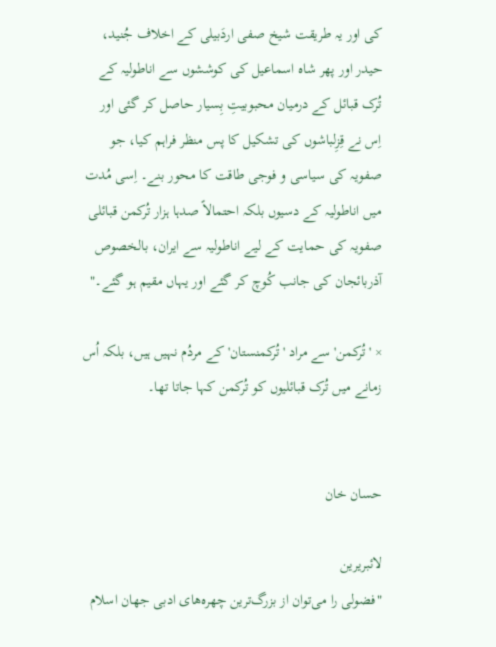کی اور یہ طریقت شیخ صفی اردَبیلی کے اخلاف جُنید، حیدر اور پھر شاہ اسماعیل کی کوششوں سے اناطولیہ کے تُرک قبائل کے درمیان محبوبیتِ بِسیار حاصل کر گئی اور اِس نے قِزِلباشوں کی تشکیل کا پس منظر فراہم کیا، جو صفویہ کی سیاسی و فوجی طاقت کا محور بنے۔ اِسی مُدت میں اناطولیہ کے دسیوں بلکہ احتمالاً صدہا ہزار تُرکمن قبائلی صفویہ کی حمایت کے لیے اناطولیہ سے ایران، بالخصوص آذربائجان کی جانب کُوچ کر گئے اور یہاں مقیم ہو گئے۔"

× 'تُرکمن' سے مراد 'تُرکمنستان' کے مردُم نہیں ہیں، بلکہ اُس زمانے میں تُرک قبائلیوں کو تُرکمن کہا جاتا تھا۔


حسان خان

لائبریرین
"فضولی را می‌توان از بزرگ‌ترین چهره‌های ادبی جهان اسلام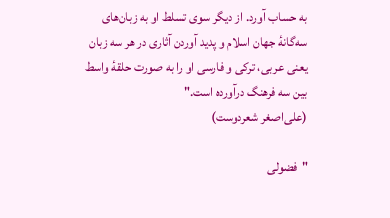به حساب آورد. از دیگر سوی تسلط او به زبان‌های سه‌گانهٔ جهان اسلام و پدید آوردن آثاری در هر سه زبان یعنی عربی، ترکی و فارسی او را به صورت حلقهٔ واسط بین سه فرهنگ درآورده است."
(علی‌اصغر شعردوست)

"فضولی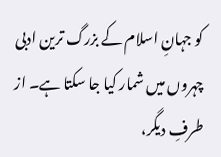کو جہانِ اسلام کے بزرگ ترین ادبی چہروں میں شمار کیا جا سکتا ہے۔ از طرفِ دیگر،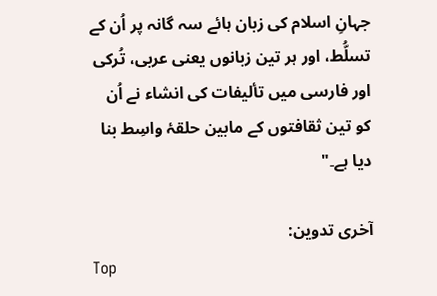جہانِ اسلام کی زبان ہائے سہ گانہ پر اُن کے تسلُّط، اور ہر تین زبانوں یعنی عربی، تُرکی اور فارسی میں تألیفات کی انشاء نے اُن کو تین ثقافتوں کے مابین حلقۂ واسِط بنا دیا ہے۔"

آخری تدوین:
Top